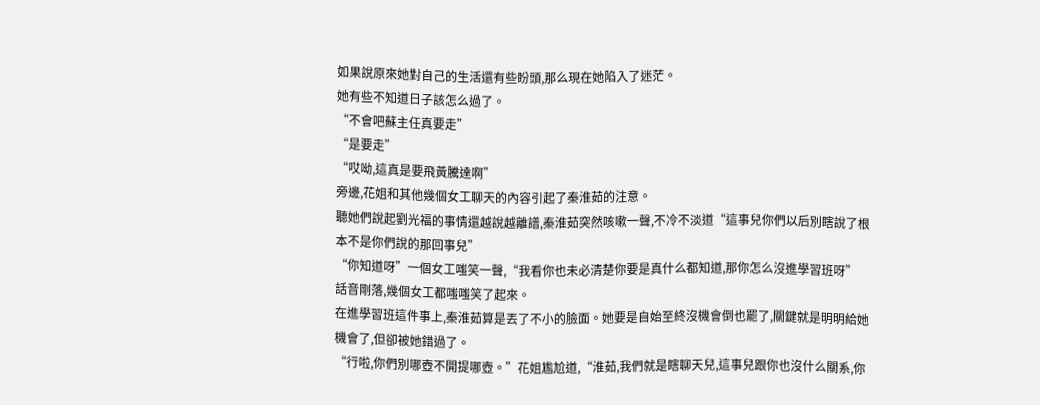如果說原來她對自己的生活還有些盼頭,那么現在她陷入了迷茫。
她有些不知道日子該怎么過了。
“不會吧蘇主任真要走”
“是要走”
“哎呦,這真是要飛黃騰達啊”
旁邊,花姐和其他幾個女工聊天的內容引起了秦淮茹的注意。
聽她們說起劉光福的事情還越說越離譜,秦淮茹突然咳嗽一聲,不冷不淡道“這事兒你們以后別瞎說了根本不是你們說的那回事兒”
“你知道呀”一個女工嗤笑一聲,“我看你也未必清楚你要是真什么都知道,那你怎么沒進學習班呀”
話音剛落,幾個女工都嗤嗤笑了起來。
在進學習班這件事上,秦淮茹算是丟了不小的臉面。她要是自始至終沒機會倒也罷了,關鍵就是明明給她機會了,但卻被她錯過了。
“行啦,你們別哪壺不開提哪壺。”花姐尷尬道,“淮茹,我們就是瞎聊天兒,這事兒跟你也沒什么關系,你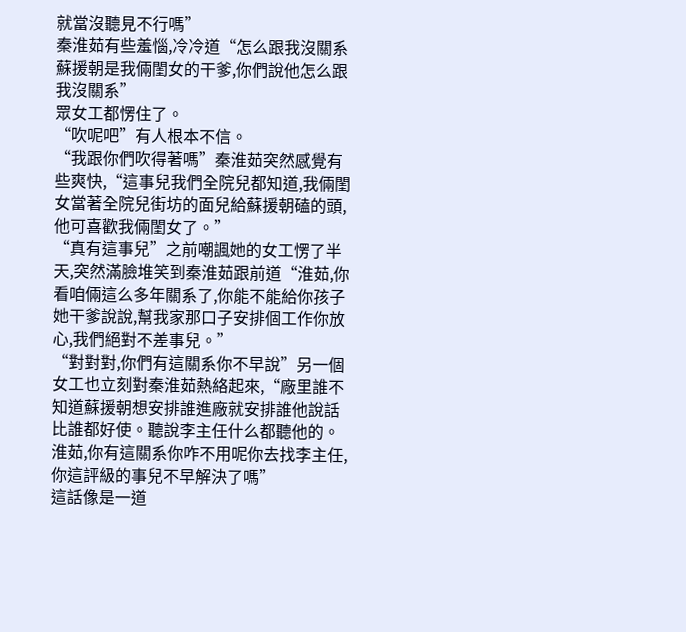就當沒聽見不行嗎”
秦淮茹有些羞惱,冷冷道“怎么跟我沒關系蘇援朝是我倆閨女的干爹,你們說他怎么跟我沒關系”
眾女工都愣住了。
“吹呢吧”有人根本不信。
“我跟你們吹得著嗎”秦淮茹突然感覺有些爽快,“這事兒我們全院兒都知道,我倆閨女當著全院兒街坊的面兒給蘇援朝磕的頭,他可喜歡我倆閨女了。”
“真有這事兒”之前嘲諷她的女工愣了半天,突然滿臉堆笑到秦淮茹跟前道“淮茹,你看咱倆這么多年關系了,你能不能給你孩子她干爹說說,幫我家那口子安排個工作你放心,我們絕對不差事兒。”
“對對對,你們有這關系你不早說”另一個女工也立刻對秦淮茹熱絡起來,“廠里誰不知道蘇援朝想安排誰進廠就安排誰他說話比誰都好使。聽說李主任什么都聽他的。淮茹,你有這關系你咋不用呢你去找李主任,你這評級的事兒不早解決了嗎”
這話像是一道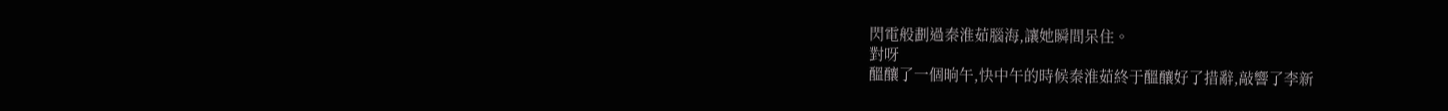閃電般劃過秦淮茹腦海,讓她瞬間呆住。
對呀
醞釀了一個晌午,快中午的時候秦淮茹終于醞釀好了措辭,敲響了李新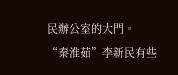民辦公室的大門。
“秦淮茹”李新民有些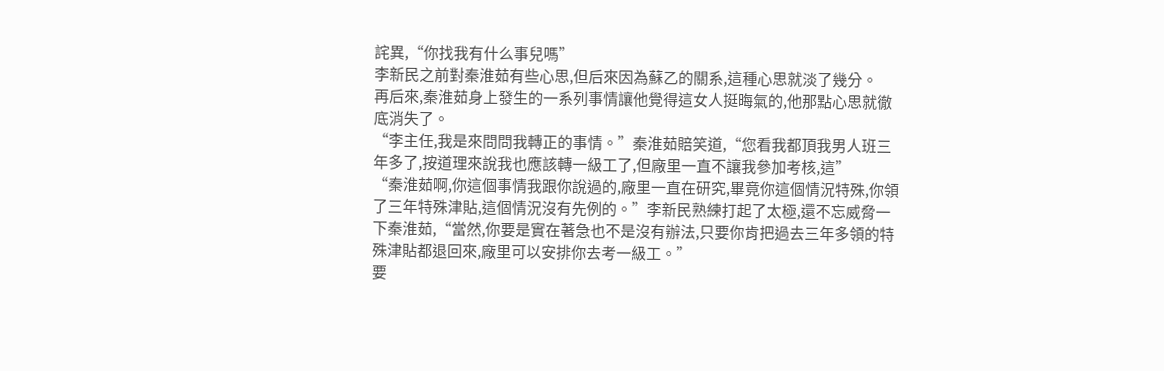詫異,“你找我有什么事兒嗎”
李新民之前對秦淮茹有些心思,但后來因為蘇乙的關系,這種心思就淡了幾分。
再后來,秦淮茹身上發生的一系列事情讓他覺得這女人挺晦氣的,他那點心思就徹底消失了。
“李主任,我是來問問我轉正的事情。”秦淮茹賠笑道,“您看我都頂我男人班三年多了,按道理來說我也應該轉一級工了,但廠里一直不讓我參加考核,這”
“秦淮茹啊,你這個事情我跟你說過的,廠里一直在研究,畢竟你這個情況特殊,你領了三年特殊津貼,這個情況沒有先例的。”李新民熟練打起了太極,還不忘威脅一下秦淮茹,“當然,你要是實在著急也不是沒有辦法,只要你肯把過去三年多領的特殊津貼都退回來,廠里可以安排你去考一級工。”
要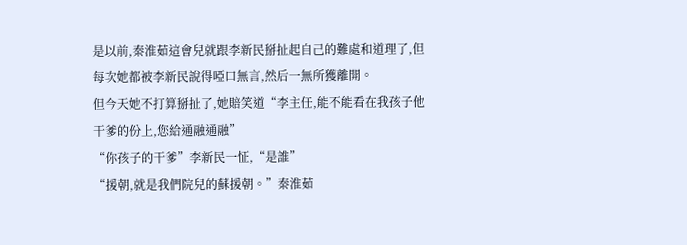是以前,秦淮茹這會兒就跟李新民掰扯起自己的難處和道理了,但每次她都被李新民說得啞口無言,然后一無所獲離開。
但今天她不打算掰扯了,她賠笑道“李主任,能不能看在我孩子他干爹的份上,您給通融通融”
“你孩子的干爹”李新民一怔,“是誰”
“援朝,就是我們院兒的蘇援朝。”秦淮茹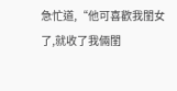急忙道,“他可喜歡我閨女了,就收了我倆閨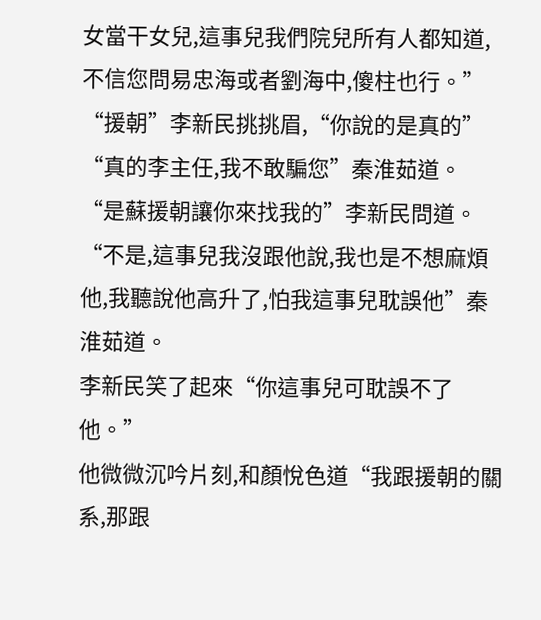女當干女兒,這事兒我們院兒所有人都知道,不信您問易忠海或者劉海中,傻柱也行。”
“援朝”李新民挑挑眉,“你說的是真的”
“真的李主任,我不敢騙您”秦淮茹道。
“是蘇援朝讓你來找我的”李新民問道。
“不是,這事兒我沒跟他說,我也是不想麻煩他,我聽說他高升了,怕我這事兒耽誤他”秦淮茹道。
李新民笑了起來“你這事兒可耽誤不了他。”
他微微沉吟片刻,和顏悅色道“我跟援朝的關系,那跟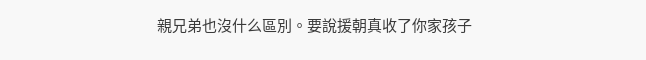親兄弟也沒什么區別。要說援朝真收了你家孩子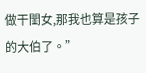做干閨女,那我也算是孩子的大伯了。”